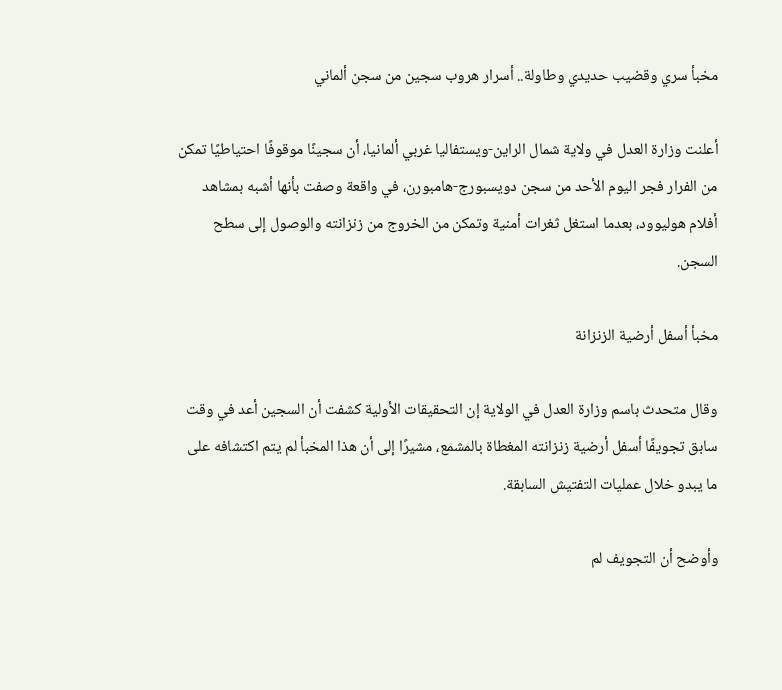مخبأ سري وقضيب حديدي وطاولة.. أسرار هروب سجين من سجن ألماني

أعلنت وزارة العدل في ولاية شمال الراين-ويستفاليا غربي ألمانيا، أن سجينًا موقوفًا احتياطيًا تمكن من الفرار فجر اليوم الأحد من سجن دويسبورج-هامبورن، في واقعة وصفت بأنها أشبه بمشاهد أفلام هوليوود، بعدما استغل ثغرات أمنية وتمكن من الخروج من زنزانته والوصول إلى سطح السجن.

مخبأ أسفل أرضية الزنزانة

وقال متحدث باسم وزارة العدل في الولاية إن التحقيقات الأولية كشفت أن السجين أعد في وقت سابق تجويفًا أسفل أرضية زنزانته المغطاة بالمشمع، مشيرًا إلى أن هذا المخبأ لم يتم اكتشافه على ما يبدو خلال عمليات التفتيش السابقة.

وأوضح أن التجويف لم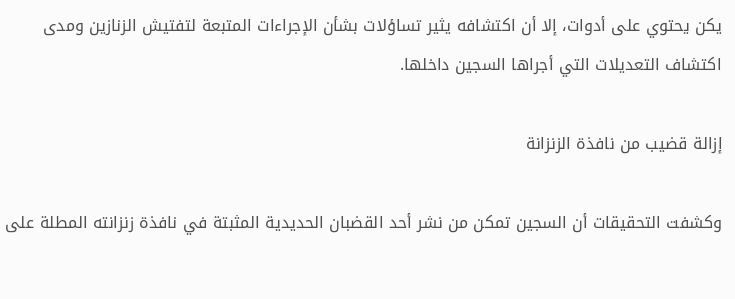يكن يحتوي على أدوات، إلا أن اكتشافه يثير تساؤلات بشأن الإجراءات المتبعة لتفتيش الزنازين ومدى اكتشاف التعديلات التي أجراها السجين داخلها.

إزالة قضيب من نافذة الزنزانة

وكشفت التحقيقات أن السجين تمكن من نشر أحد القضبان الحديدية المثبتة في نافذة زنزانته المطلة على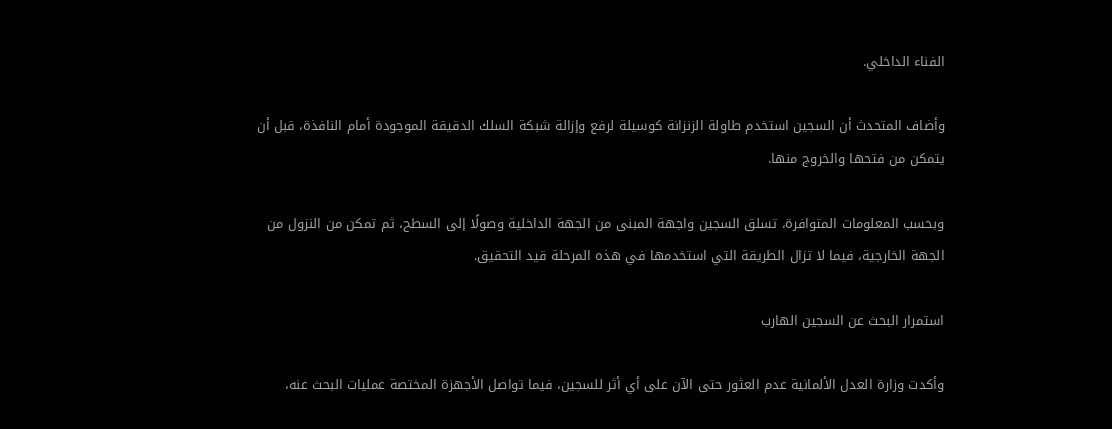الفناء الداخلي.

وأضاف المتحدث أن السجين استخدم طاولة الزنزانة كوسيلة لرفع وإزالة شبكة السلك الدقيقة الموجودة أمام النافذة، قبل أن يتمكن من فتحها والخروج منها.

وبحسب المعلومات المتوافرة، تسلق السجين واجهة المبنى من الجهة الداخلية وصولًا إلى السطح، ثم تمكن من النزول من الجهة الخارجية، فيما لا تزال الطريقة التي استخدمها في هذه المرحلة قيد التحقيق.

استمرار البحث عن السجين الهارب

وأكدت وزارة العدل الألمانية عدم العثور حتى الآن على أي أثر للسجين، فيما تواصل الأجهزة المختصة عمليات البحث عنه،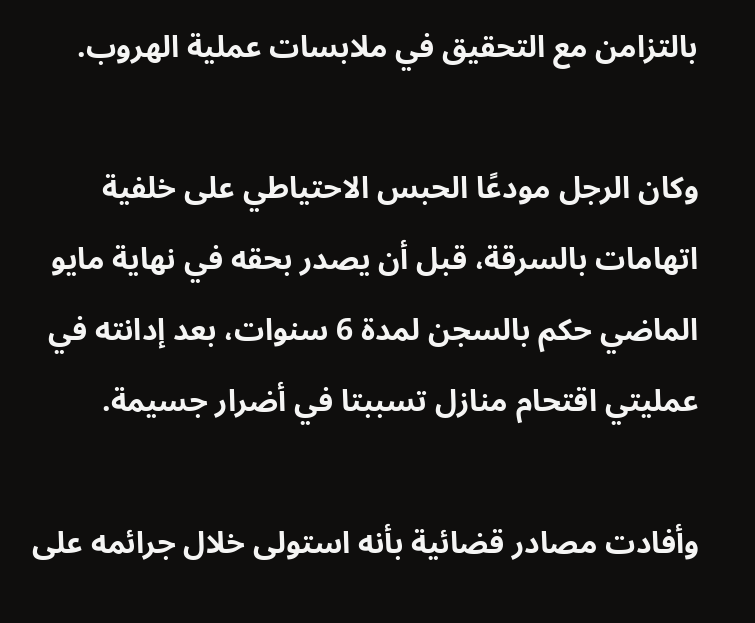بالتزامن مع التحقيق في ملابسات عملية الهروب.

وكان الرجل مودعًا الحبس الاحتياطي على خلفية اتهامات بالسرقة، قبل أن يصدر بحقه في نهاية مايو الماضي حكم بالسجن لمدة 6 سنوات، بعد إدانته في عمليتي اقتحام منازل تسببتا في أضرار جسيمة.

وأفادت مصادر قضائية بأنه استولى خلال جرائمه على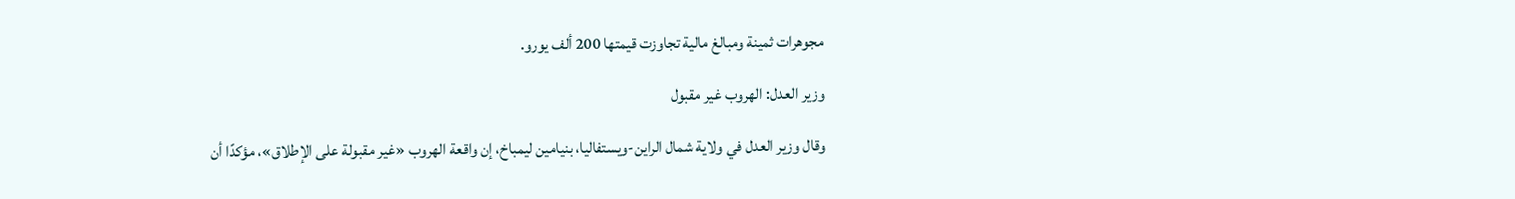مجوهرات ثمينة ومبالغ مالية تجاوزت قيمتها 200 ألف يورو.

وزير العدل: الهروب غير مقبول

وقال وزير العدل في ولاية شمال الراين-ويستفاليا، بنيامين ليمباخ، إن واقعة الهروب «غير مقبولة على الإطلاق»، مؤكدًا أن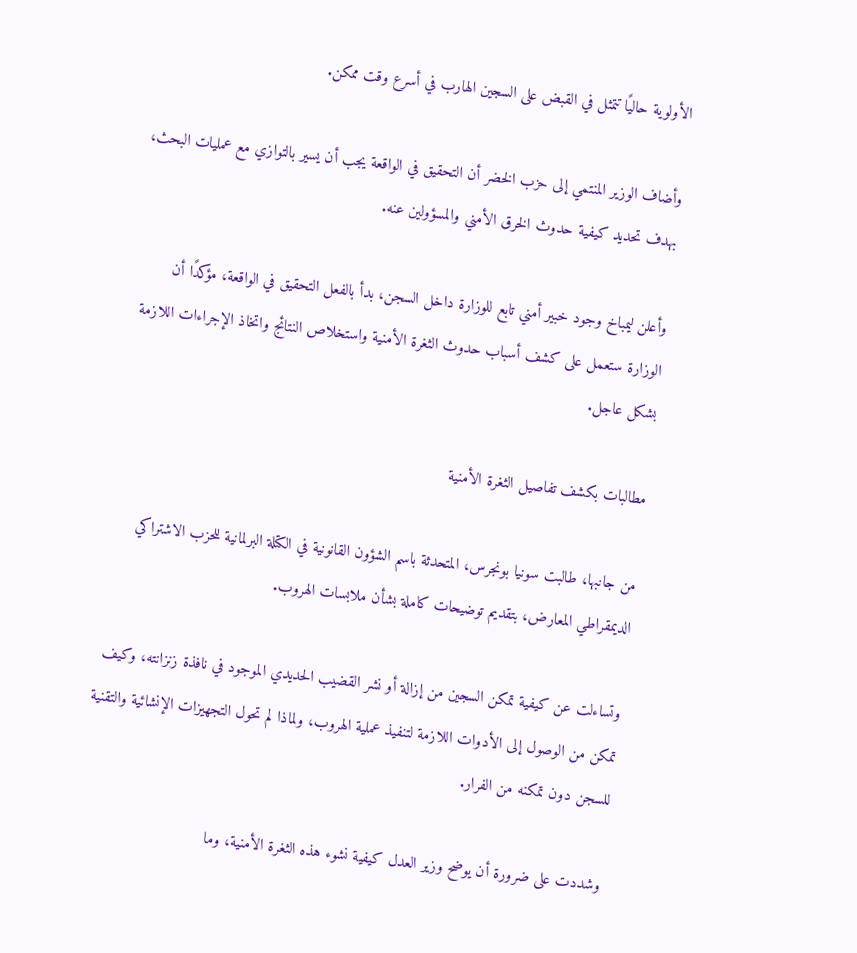الأولوية حاليًا تتمثل في القبض على السجين الهارب في أسرع وقت ممكن.

وأضاف الوزير المنتمي إلى حزب الخضر أن التحقيق في الواقعة يجب أن يسير بالتوازي مع عمليات البحث، بهدف تحديد كيفية حدوث الخرق الأمني والمسؤولين عنه.

وأعلن ليمباخ وجود خبير أمني تابع للوزارة داخل السجن، بدأ بالفعل التحقيق في الواقعة، مؤكدًا أن الوزارة ستعمل على كشف أسباب حدوث الثغرة الأمنية واستخلاص النتائج واتخاذ الإجراءات اللازمة بشكل عاجل.

مطالبات بكشف تفاصيل الثغرة الأمنية

من جانبها، طالبت سونيا بونجرس، المتحدثة باسم الشؤون القانونية في الكتلة البرلمانية للحزب الاشتراكي الديمقراطي المعارض، بتقديم توضيحات كاملة بشأن ملابسات الهروب.

وتساءلت عن كيفية تمكن السجين من إزالة أو نشر القضيب الحديدي الموجود في نافذة زنزانته، وكيف تمكن من الوصول إلى الأدوات اللازمة لتنفيذ عملية الهروب، ولماذا لم تحول التجهيزات الإنشائية والتقنية للسجن دون تمكنه من الفرار.

وشددت على ضرورة أن يوضح وزير العدل كيفية نشوء هذه الثغرة الأمنية، وما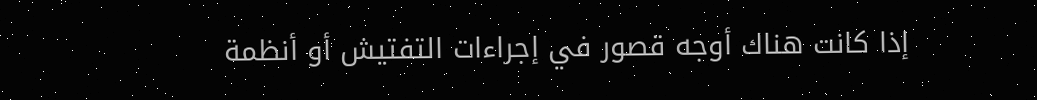إذا كانت هناك أوجه قصور في إجراءات التفتيش أو أنظمة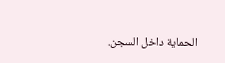الحماية داخل السجن.